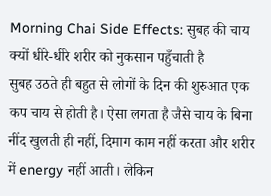Morning Chai Side Effects: सुबह की चाय क्यों धीरे-धीरे शरीर को नुकसान पहुँचाती है
सुबह उठते ही बहुत से लोगों के दिन की शुरुआत एक कप चाय से होती है। ऐसा लगता है जैसे चाय के बिना नींद खुलती ही नहीं, दिमाग काम नहीं करता और शरीर में energy नहीं आती। लेकिन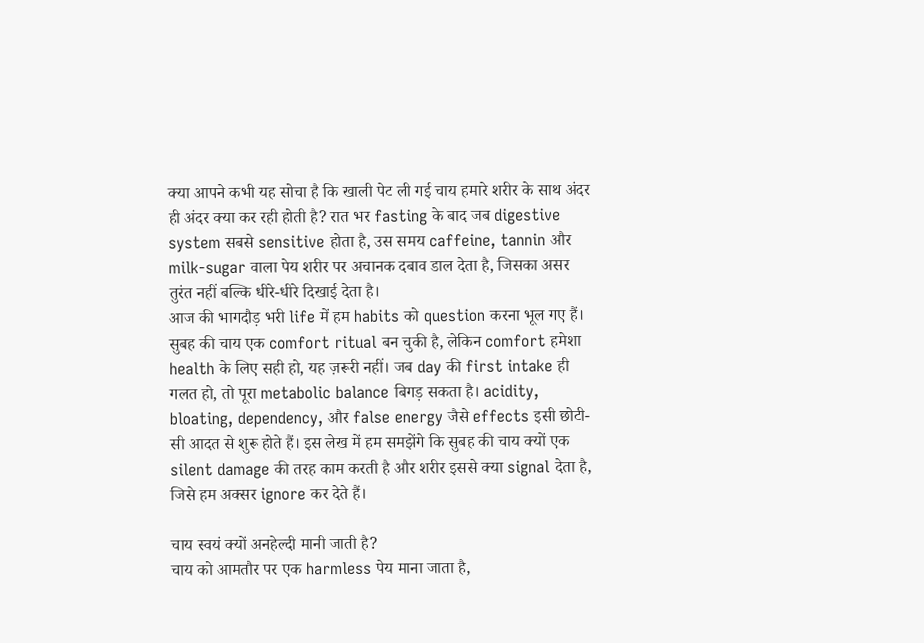क्या आपने कभी यह सोचा है कि खाली पेट ली गई चाय हमारे शरीर के साथ अंदर ही अंदर क्या कर रही होती है? रात भर fasting के बाद जब digestive system सबसे sensitive होता है, उस समय caffeine, tannin और milk-sugar वाला पेय शरीर पर अचानक दबाव डाल देता है, जिसका असर तुरंत नहीं बल्कि धीरे-धीरे दिखाई देता है।
आज की भागदौड़ भरी life में हम habits को question करना भूल गए हैं। सुबह की चाय एक comfort ritual बन चुकी है, लेकिन comfort हमेशा health के लिए सही हो, यह ज़रूरी नहीं। जब day की first intake ही गलत हो, तो पूरा metabolic balance बिगड़ सकता है। acidity, bloating, dependency, और false energy जैसे effects इसी छोटी-सी आदत से शुरू होते हैं। इस लेख में हम समझेंगे कि सुबह की चाय क्यों एक silent damage की तरह काम करती है और शरीर इससे क्या signal देता है, जिसे हम अक्सर ignore कर देते हैं।

चाय स्वयं क्यों अनहेल्दी मानी जाती है?
चाय को आमतौर पर एक harmless पेय माना जाता है,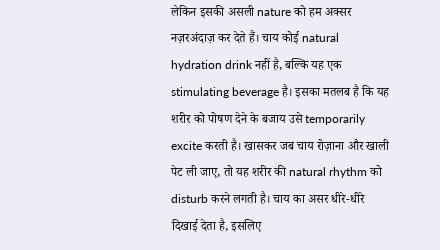लेकिन इसकी असली nature को हम अक्सर नज़रअंदाज़ कर देते हैं। चाय कोई natural hydration drink नहीं है, बल्कि यह एक stimulating beverage है। इसका मतलब है कि यह शरीर को पोषण देने के बजाय उसे temporarily excite करती है। खासकर जब चाय रोज़ाना और खाली पेट ली जाए, तो यह शरीर की natural rhythm को disturb करने लगती है। चाय का असर धीरे-धीरे दिखाई देता है, इसलिए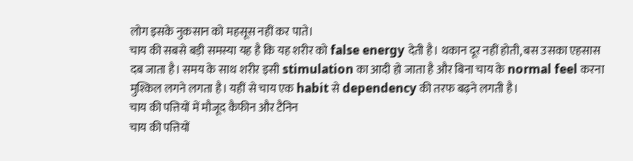लोग इसके नुकसान को महसूस नहीं कर पाते।
चाय की सबसे बड़ी समस्या यह है कि यह शरीर को false energy देती है। थकान दूर नहीं होती, बस उसका एहसास दब जाता है। समय के साथ शरीर इसी stimulation का आदी हो जाता है और बिना चाय के normal feel करना मुश्किल लगने लगता है। यहीं से चाय एक habit से dependency की तरफ बढ़ने लगती है।
चाय की पत्तियों में मौजूद कैफीन और टैनिन
चाय की पत्तियों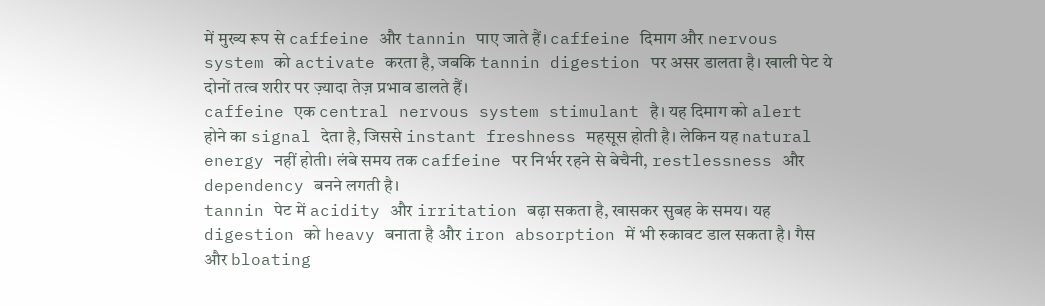में मुख्य रूप से caffeine और tannin पाए जाते हैं। caffeine दिमाग और nervous system को activate करता है, जबकि tannin digestion पर असर डालता है। खाली पेट ये दोनों तत्व शरीर पर ज़्यादा तेज़ प्रभाव डालते हैं।
caffeine एक central nervous system stimulant है। यह दिमाग को alert होने का signal देता है, जिससे instant freshness महसूस होती है। लेकिन यह natural energy नहीं होती। लंबे समय तक caffeine पर निर्भर रहने से बेचैनी, restlessness और dependency बनने लगती है।
tannin पेट में acidity और irritation बढ़ा सकता है, खासकर सुबह के समय। यह digestion को heavy बनाता है और iron absorption में भी रुकावट डाल सकता है। गैस और bloating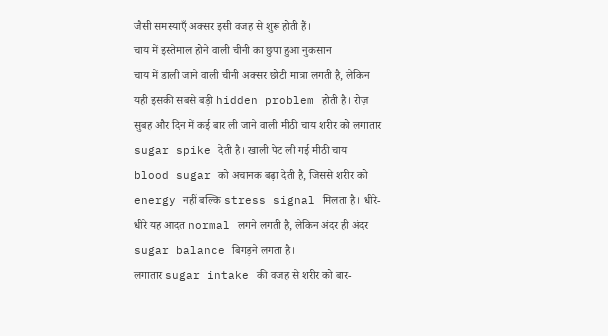जैसी समस्याएँ अक्सर इसी वजह से शुरू होती हैं।
चाय में इस्तेमाल होने वाली चीनी का छुपा हुआ नुकसान
चाय में डाली जाने वाली चीनी अक्सर छोटी मात्रा लगती है, लेकिन यही इसकी सबसे बड़ी hidden problem होती है। रोज़ सुबह और दिन में कई बार ली जाने वाली मीठी चाय शरीर को लगातार sugar spike देती है। खाली पेट ली गई मीठी चाय blood sugar को अचानक बढ़ा देती है, जिससे शरीर को energy नहीं बल्कि stress signal मिलता है। धीरे-धीरे यह आदत normal लगने लगती है, लेकिन अंदर ही अंदर sugar balance बिगड़ने लगता है।
लगातार sugar intake की वजह से शरीर को बार-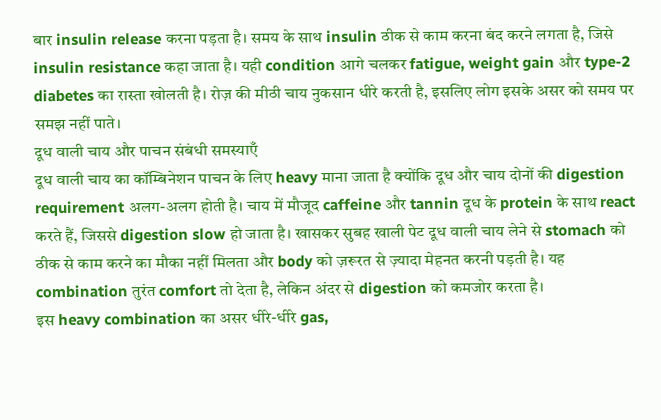बार insulin release करना पड़ता है। समय के साथ insulin ठीक से काम करना बंद करने लगता है, जिसे insulin resistance कहा जाता है। यही condition आगे चलकर fatigue, weight gain और type-2 diabetes का रास्ता खोलती है। रोज़ की मीठी चाय नुकसान धीरे करती है, इसलिए लोग इसके असर को समय पर समझ नहीं पाते।
दूध वाली चाय और पाचन संबंधी समस्याएँ
दूध वाली चाय का कॉम्बिनेशन पाचन के लिए heavy माना जाता है क्योंकि दूध और चाय दोनों की digestion requirement अलग-अलग होती है। चाय में मौजूद caffeine और tannin दूध के protein के साथ react करते हैं, जिससे digestion slow हो जाता है। खासकर सुबह खाली पेट दूध वाली चाय लेने से stomach को ठीक से काम करने का मौका नहीं मिलता और body को ज़रूरत से ज़्यादा मेहनत करनी पड़ती है। यह combination तुरंत comfort तो देता है, लेकिन अंदर से digestion को कमजोर करता है।
इस heavy combination का असर धीरे-धीरे gas,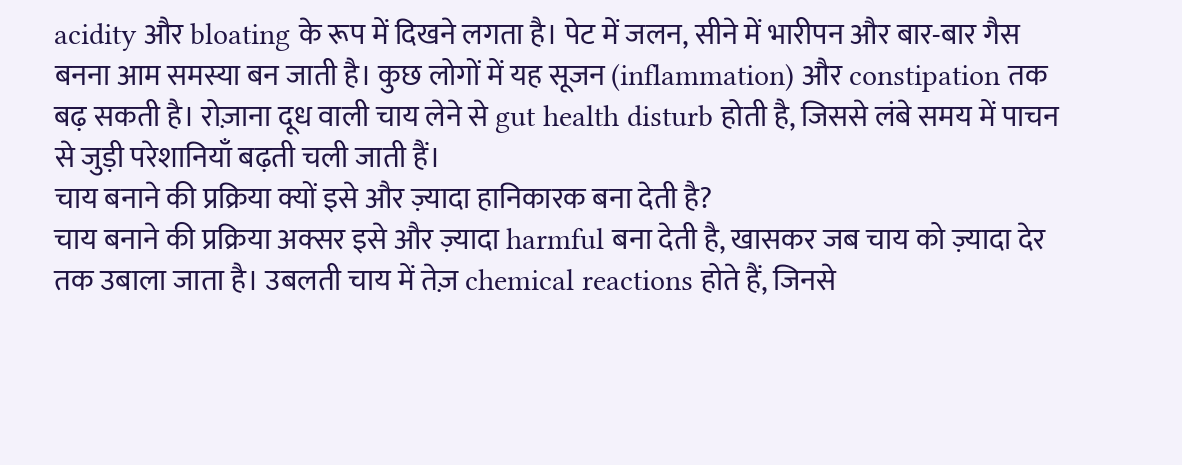acidity और bloating के रूप में दिखने लगता है। पेट में जलन, सीने में भारीपन और बार-बार गैस बनना आम समस्या बन जाती है। कुछ लोगों में यह सूजन (inflammation) और constipation तक बढ़ सकती है। रोज़ाना दूध वाली चाय लेने से gut health disturb होती है, जिससे लंबे समय में पाचन से जुड़ी परेशानियाँ बढ़ती चली जाती हैं।
चाय बनाने की प्रक्रिया क्यों इसे और ज़्यादा हानिकारक बना देती है?
चाय बनाने की प्रक्रिया अक्सर इसे और ज़्यादा harmful बना देती है, खासकर जब चाय को ज़्यादा देर तक उबाला जाता है। उबलती चाय में तेज़ chemical reactions होते हैं, जिनसे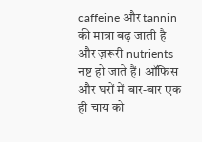caffeine और tannin की मात्रा बढ़ जाती है और ज़रूरी nutrients नष्ट हो जाते हैं। ऑफिस और घरों में बार-बार एक ही चाय को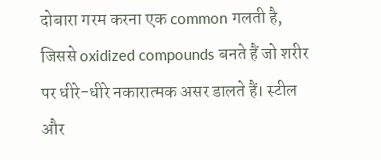दोबारा गरम करना एक common गलती है, जिससे oxidized compounds बनते हैं जो शरीर पर धीरे-धीरे नकारात्मक असर डालते हैं। स्टील और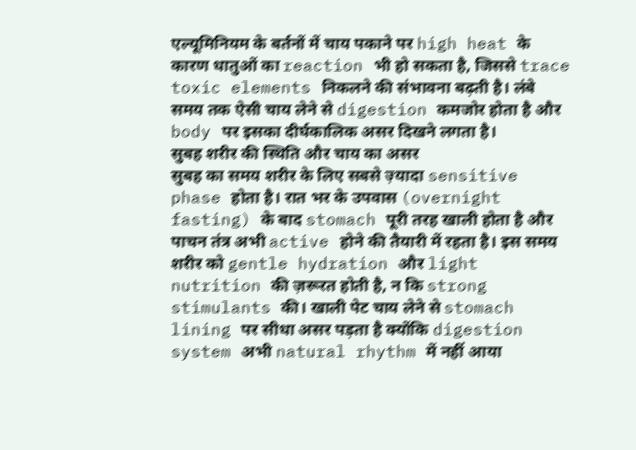एल्यूमिनियम के बर्तनों में चाय पकाने पर high heat के कारण धातुओं का reaction भी हो सकता है, जिससे trace toxic elements निकलने की संभावना बढ़ती है। लंबे समय तक ऐसी चाय लेने से digestion कमजोर होता है और body पर इसका दीर्घकालिक असर दिखने लगता है।
सुबह शरीर की स्थिति और चाय का असर
सुबह का समय शरीर के लिए सबसे ज़्यादा sensitive phase होता है। रात भर के उपवास (overnight fasting) के बाद stomach पूरी तरह खाली होता है और पाचन तंत्र अभी active होने की तैयारी में रहता है। इस समय शरीर को gentle hydration और light nutrition की ज़रूरत होती है, न कि strong stimulants की। खाली पेट चाय लेने से stomach lining पर सीधा असर पड़ता है क्योंकि digestion system अभी natural rhythm में नहीं आया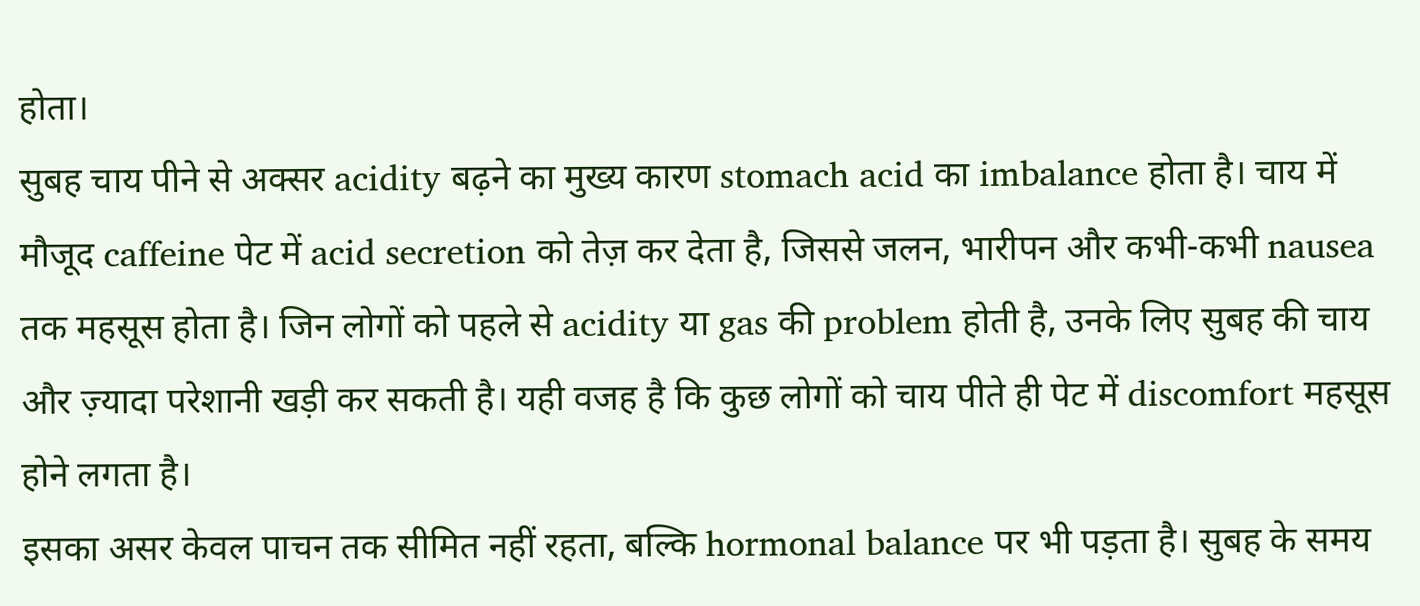होता।
सुबह चाय पीने से अक्सर acidity बढ़ने का मुख्य कारण stomach acid का imbalance होता है। चाय में मौजूद caffeine पेट में acid secretion को तेज़ कर देता है, जिससे जलन, भारीपन और कभी-कभी nausea तक महसूस होता है। जिन लोगों को पहले से acidity या gas की problem होती है, उनके लिए सुबह की चाय और ज़्यादा परेशानी खड़ी कर सकती है। यही वजह है कि कुछ लोगों को चाय पीते ही पेट में discomfort महसूस होने लगता है।
इसका असर केवल पाचन तक सीमित नहीं रहता, बल्कि hormonal balance पर भी पड़ता है। सुबह के समय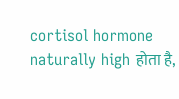cortisol hormone naturally high होता है,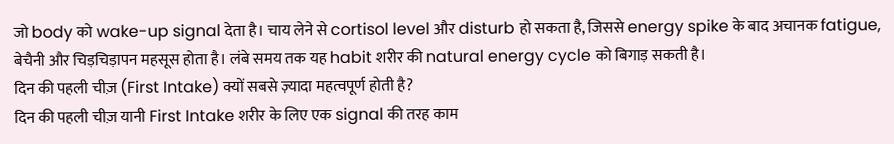जो body को wake-up signal देता है। चाय लेने से cortisol level और disturb हो सकता है, जिससे energy spike के बाद अचानक fatigue, बेचैनी और चिड़चिड़ापन महसूस होता है। लंबे समय तक यह habit शरीर की natural energy cycle को बिगाड़ सकती है।
दिन की पहली चीज़ (First Intake) क्यों सबसे ज़्यादा महत्वपूर्ण होती है?
दिन की पहली चीज़ यानी First Intake शरीर के लिए एक signal की तरह काम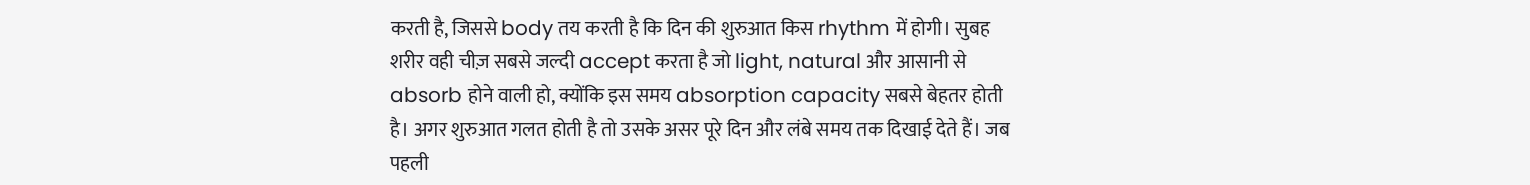करती है, जिससे body तय करती है कि दिन की शुरुआत किस rhythm में होगी। सुबह शरीर वही चीज़ सबसे जल्दी accept करता है जो light, natural और आसानी से absorb होने वाली हो, क्योंकि इस समय absorption capacity सबसे बेहतर होती है। अगर शुरुआत गलत होती है तो उसके असर पूरे दिन और लंबे समय तक दिखाई देते हैं। जब पहली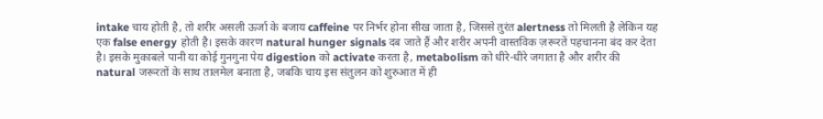intake चाय होती है, तो शरीर असली ऊर्जा के बजाय caffeine पर निर्भर होना सीख जाता है, जिससे तुरंत alertness तो मिलती है लेकिन यह एक false energy होती है। इसके कारण natural hunger signals दब जाते हैं और शरीर अपनी वास्तविक ज़रूरतें पहचानना बंद कर देता है। इसके मुकाबले पानी या कोई गुनगुना पेय digestion को activate करता है, metabolism को धीरे-धीरे जगाता है और शरीर की natural जरूरतों के साथ तालमेल बनाता है, जबकि चाय इस संतुलन को शुरुआत में ही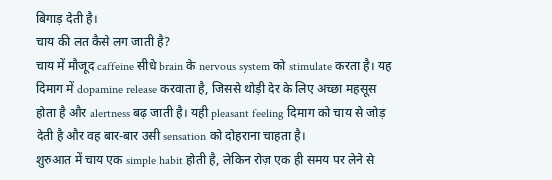बिगाड़ देती है।
चाय की लत कैसे लग जाती है?
चाय में मौजूद caffeine सीधे brain के nervous system को stimulate करता है। यह दिमाग में dopamine release करवाता है, जिससे थोड़ी देर के लिए अच्छा महसूस होता है और alertness बढ़ जाती है। यही pleasant feeling दिमाग को चाय से जोड़ देती है और वह बार-बार उसी sensation को दोहराना चाहता है।
शुरुआत में चाय एक simple habit होती है, लेकिन रोज़ एक ही समय पर लेने से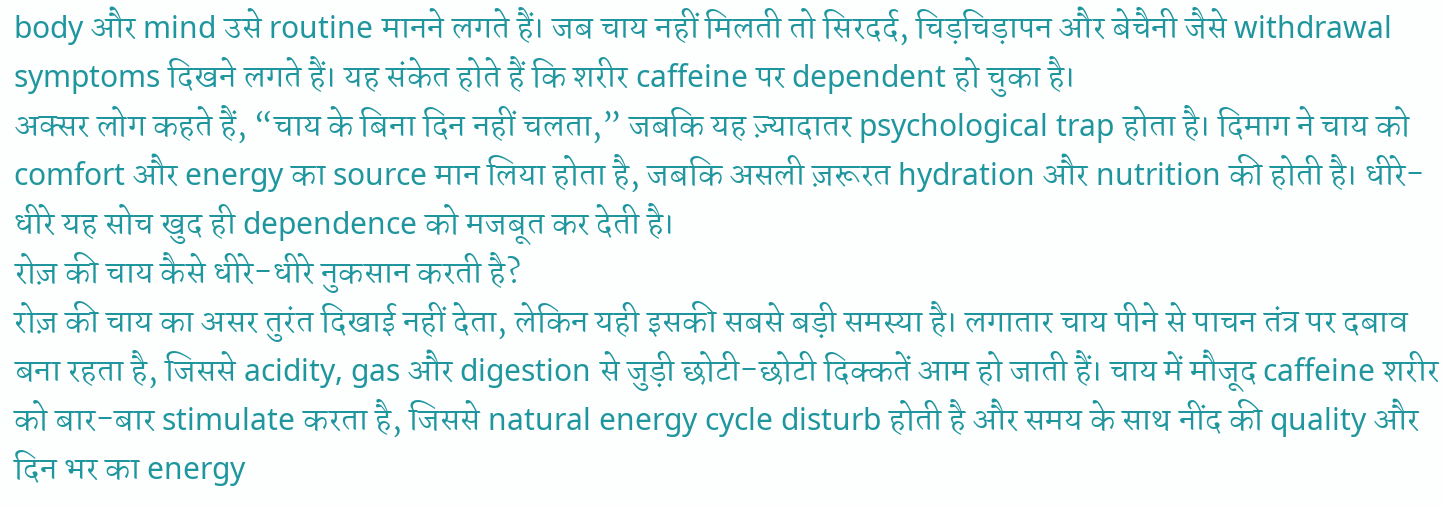body और mind उसे routine मानने लगते हैं। जब चाय नहीं मिलती तो सिरदर्द, चिड़चिड़ापन और बेचैनी जैसे withdrawal symptoms दिखने लगते हैं। यह संकेत होते हैं कि शरीर caffeine पर dependent हो चुका है।
अक्सर लोग कहते हैं, “चाय के बिना दिन नहीं चलता,” जबकि यह ज़्यादातर psychological trap होता है। दिमाग ने चाय को comfort और energy का source मान लिया होता है, जबकि असली ज़रूरत hydration और nutrition की होती है। धीरे-धीरे यह सोच खुद ही dependence को मजबूत कर देती है।
रोज़ की चाय कैसे धीरे-धीरे नुकसान करती है?
रोज़ की चाय का असर तुरंत दिखाई नहीं देता, लेकिन यही इसकी सबसे बड़ी समस्या है। लगातार चाय पीने से पाचन तंत्र पर दबाव बना रहता है, जिससे acidity, gas और digestion से जुड़ी छोटी-छोटी दिक्कतें आम हो जाती हैं। चाय में मौजूद caffeine शरीर को बार-बार stimulate करता है, जिससे natural energy cycle disturb होती है और समय के साथ नींद की quality और दिन भर का energy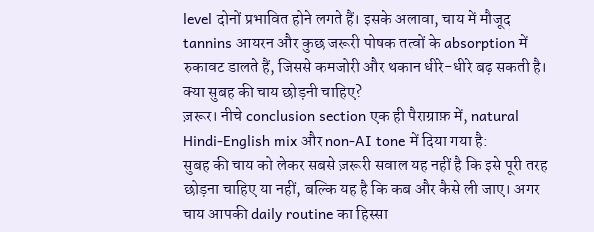level दोनों प्रभावित होने लगते हैं। इसके अलावा, चाय में मौजूद tannins आयरन और कुछ जरूरी पोषक तत्वों के absorption में रुकावट डालते हैं, जिससे कमजोरी और थकान धीरे-धीरे बढ़ सकती है।
क्या सुबह की चाय छोड़नी चाहिए?
ज़रूर। नीचे conclusion section एक ही पैराग्राफ़ में, natural Hindi-English mix और non-AI tone में दिया गया है:
सुबह की चाय को लेकर सबसे ज़रूरी सवाल यह नहीं है कि इसे पूरी तरह छोड़ना चाहिए या नहीं, बल्कि यह है कि कब और कैसे ली जाए। अगर चाय आपकी daily routine का हिस्सा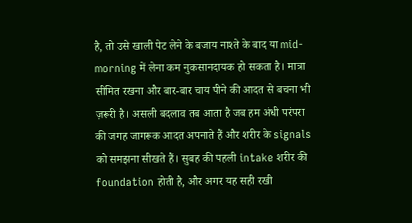है, तो उसे खाली पेट लेने के बजाय नाश्ते के बाद या mid-morning में लेना कम नुकसानदायक हो सकता है। मात्रा सीमित रखना और बार-बार चाय पीने की आदत से बचना भी ज़रूरी है। असली बदलाव तब आता है जब हम अंधी परंपरा की जगह जागरूक आदत अपनाते हैं और शरीर के signals को समझना सीखते हैं। सुबह की पहली intake शरीर की foundation होती है, और अगर यह सही रखी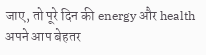जाए, तो पूरे दिन की energy और health अपने आप बेहतर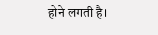होने लगती है।